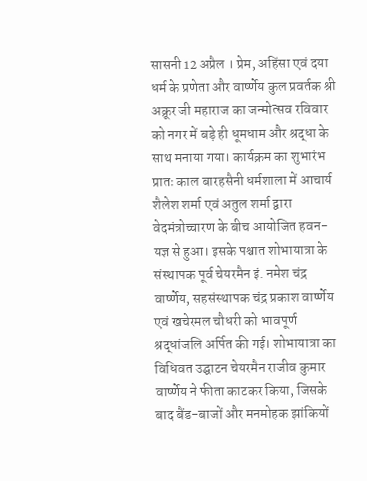सासनी 12 अप्रैल । प्रेम, अहिंसा एवं दया धर्म के प्रणेता और वार्ष्णेय कुल प्रवर्तक श्री अक्रूर जी महाराज का जन्मोत्सव रविवार को नगर में बड़े ही धूमधाम और श्रद्धा के साथ मनाया गया। कार्यक्रम का शुभारंभ प्रातः काल बारहसैनी धर्मशाला में आचार्य शैलेश शर्मा एवं अतुल शर्मा द्वारा वेदमंत्रोच्चारण के बीच आयोजित हवन-यज्ञ से हुआ। इसके पश्चात शोभायात्रा के संस्थापक पूर्व चेयरमैन इं. नमेश चंद्र वार्ष्णेय, सहसंस्थापक चंद्र प्रकाश वार्ष्णेय एवं खचेरमल चौधरी को भावपूर्ण श्रद्धांजलि अर्पित की गई। शोभायात्रा का विधिवत उद्घाटन चेयरमैन राजीव कुमार वार्ष्णेय ने फीता काटकर किया, जिसके बाद बैंड-बाजों और मनमोहक झांकियों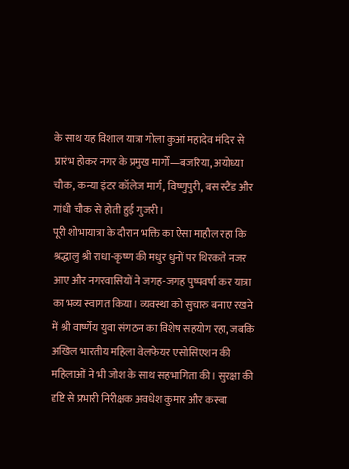के साथ यह विशाल यात्रा गोला कुआं महादेव मंदिर से प्रारंभ होकर नगर के प्रमुख मार्गों—बजरिया, अयोध्या चौक, कन्या इंटर कॉलेज मार्ग, विष्णुपुरी, बस स्टैंड और गांधी चौक से होती हुई गुजरी।
पूरी शोभायात्रा के दौरान भक्ति का ऐसा माहौल रहा कि श्रद्धालु श्री राधा-कृष्ण की मधुर धुनों पर थिरकते नजर आए और नगरवासियों ने जगह-जगह पुष्पवर्षा कर यात्रा का भव्य स्वागत किया। व्यवस्था को सुचारु बनाए रखने में श्री वार्ष्णेय युवा संगठन का विशेष सहयोग रहा, जबकि अखिल भारतीय महिला वेलफेयर एसोसिएशन की महिलाओं ने भी जोश के साथ सहभागिता की। सुरक्षा की दृष्टि से प्रभारी निरीक्षक अवधेश कुमार और कस्बा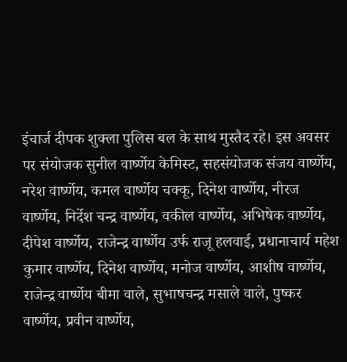इंचार्ज दीपक शुक्ला पुलिस बल के साथ मुस्तैद रहे। इस अवसर पर संयोजक सुनील वार्ष्णेय केमिस्ट, सहसंयोजक संजय वार्ष्णेय, नरेश वार्ष्णेय, कमल वार्ष्णेय चक्कू, दिनेश वार्ष्णेय, नीरज वार्ष्णेय, निर्देश चन्द्र वार्ष्णेय, वकील वार्ष्णेय, अभिषेक वार्ष्णेय, दीपेश वार्ष्णेय, राजेन्द्र वार्ष्णेय उर्फ राजू हलवाई, प्रधानाचार्य महेश कुमार वार्ष्णेय, दिनेश वार्ष्णेय, मनोज वार्ष्णेय, आशीष वार्ष्णेय, राजेन्द्र वार्ष्णेय बीमा वाले, सुभाषचन्द्र मसाले वाले, पुष्कर वार्ष्णेय, प्रवीन वार्ष्णेय,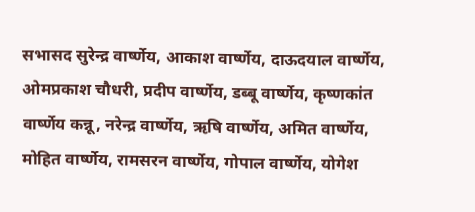सभासद सुरेन्द्र वार्ष्णेय, आकाश वार्ष्णेय, दाऊदयाल वार्ष्णेय, ओमप्रकाश चौधरी, प्रदीप वार्ष्णेय, डब्बू वार्ष्णेय, कृष्णकांत वार्ष्णेय कन्नू, नरेन्द्र वार्ष्णेय, ऋषि वार्ष्णेय, अमित वार्ष्णेय, मोहित वार्ष्णेय, रामसरन वार्ष्णेय, गोपाल वार्ष्णेय, योगेश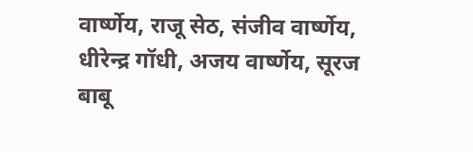वार्ष्णेय, राजू सेठ, संजीव वार्ष्णेय, धीरेन्द्र गॉधी, अजय वार्ष्णेय, सूरज बाबू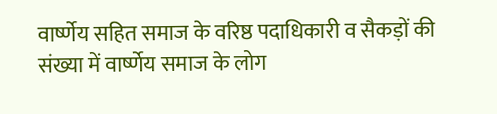वार्ष्णेय सहित समाज के वरिष्ठ पदाधिकारी व सैकड़ों की संख्या में वार्ष्णेय समाज के लोग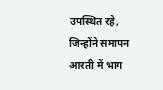उपस्थित रहे, जिन्होंने समापन आरती में भाग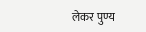लेकर पुण्य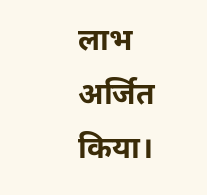लाभ अर्जित किया।